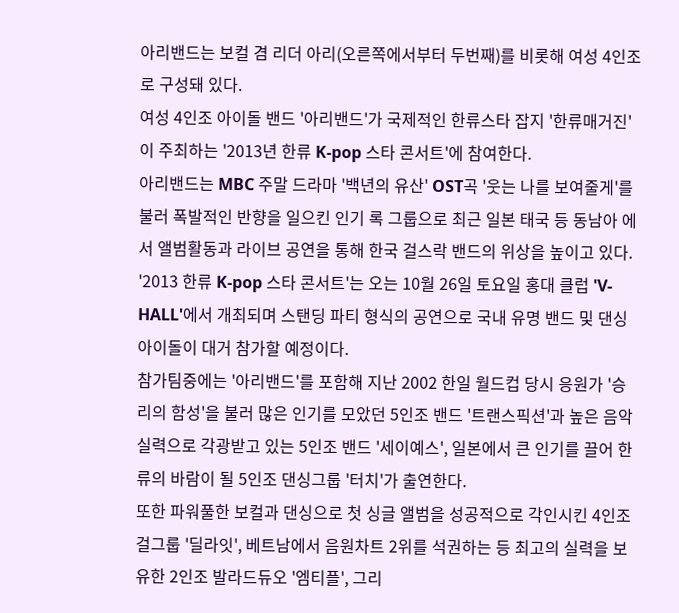아리밴드는 보컬 겸 리더 아리(오른쪽에서부터 두번째)를 비롯해 여성 4인조로 구성돼 있다.
여성 4인조 아이돌 밴드 '아리밴드'가 국제적인 한류스타 잡지 '한류매거진'이 주최하는 '2013년 한류 K-pop 스타 콘서트'에 참여한다.
아리밴드는 MBC 주말 드라마 '백년의 유산' OST곡 '웃는 나를 보여줄게'를 불러 폭발적인 반향을 일으킨 인기 록 그룹으로 최근 일본 태국 등 동남아 에서 앨범활동과 라이브 공연을 통해 한국 걸스락 밴드의 위상을 높이고 있다.
'2013 한류 K-pop 스타 콘서트'는 오는 10월 26일 토요일 홍대 클럽 'V-HALL'에서 개최되며 스탠딩 파티 형식의 공연으로 국내 유명 밴드 및 댄싱 아이돌이 대거 참가할 예정이다.
참가팀중에는 '아리밴드'를 포함해 지난 2002 한일 월드컵 당시 응원가 '승리의 함성'을 불러 많은 인기를 모았던 5인조 밴드 '트랜스픽션'과 높은 음악 실력으로 각광받고 있는 5인조 밴드 '세이예스', 일본에서 큰 인기를 끌어 한류의 바람이 될 5인조 댄싱그룹 '터치'가 출연한다.
또한 파워풀한 보컬과 댄싱으로 첫 싱글 앨범을 성공적으로 각인시킨 4인조 걸그룹 '딜라잇', 베트남에서 음원차트 2위를 석권하는 등 최고의 실력을 보유한 2인조 발라드듀오 '엠티플', 그리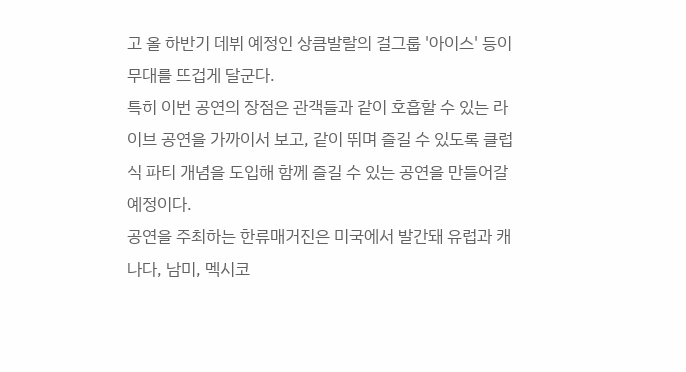고 올 하반기 데뷔 예정인 상큼발랄의 걸그룹 '아이스' 등이 무대를 뜨겁게 달군다.
특히 이번 공연의 장점은 관객들과 같이 호흡할 수 있는 라이브 공연을 가까이서 보고, 같이 뛰며 즐길 수 있도록 클럽식 파티 개념을 도입해 함께 즐길 수 있는 공연을 만들어갈 예정이다.
공연을 주최하는 한류매거진은 미국에서 발간돼 유럽과 캐나다, 남미, 멕시코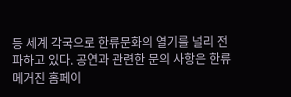등 세계 각국으로 한류문화의 열기를 널리 전파하고 있다. 공연과 관련한 문의 사항은 한류 메거진 홈페이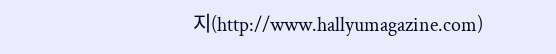지(http://www.hallyumagazine.com)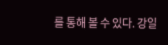를 통해 볼 수 있다. 강일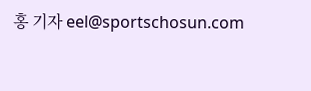홍 기자 eel@sportschosun.com